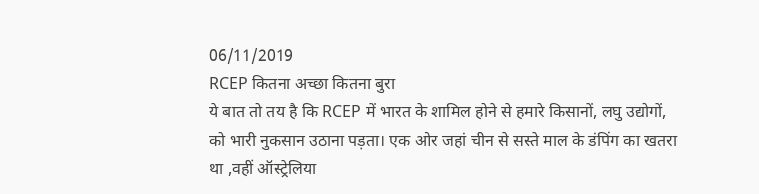06/11/2019
RCEP कितना अच्छा कितना बुरा
ये बात तो तय है कि RCEP में भारत के शामिल होने से हमारे किसानों, लघु उद्योगों, को भारी नुकसान उठाना पड़ता। एक ओर जहां चीन से सस्ते माल के डंपिंग का खतरा था ,वहीं ऑस्ट्रेलिया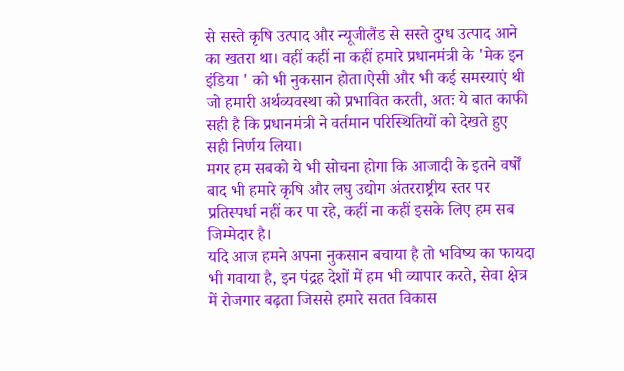से सस्ते कृषि उत्पाद और न्यूजीलैंड से सस्ते दुग्ध उत्पाद आने का खतरा था। वहीं कहीं ना कहीं हमारे प्रधानमंत्री के 'मेक इन इंडिया ' को भी नुकसान होता।ऐसी और भी कई समस्याएं थी जो हमारी अर्थव्यवस्था को प्रभावित करती, अतः ये बात काफी सही है कि प्रधानमंत्री ने वर्तमान परिस्थितियों को देखते हुए सही निर्णय लिया।
मगर हम सबको ये भी सोचना होगा कि आजादी के इतने वर्षों बाद भी हमारे कृषि और लघु उद्योग अंतरराष्ट्रीय स्तर पर प्रतिस्पर्धा नहीं कर पा रहे, कहीं ना कहीं इसके लिए हम सब जिम्मेदार है।
यदि आज हमने अपना नुकसान बचाया है तो भविष्य का फायदा भी गवाया है, इन पंद्रह देशों में हम भी व्यापार करते, सेवा क्षेत्र में रोजगार बढ़ता जिससे हमारे सतत विकास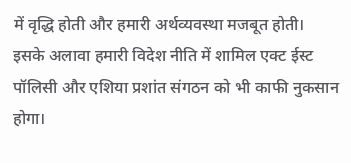में वृद्धि होती और हमारी अर्थव्यवस्था मजबूत होती।
इसके अलावा हमारी विदेश नीति में शामिल एक्ट ईस्ट पॉलिसी और एशिया प्रशांत संगठन को भी काफी नुकसान होगा।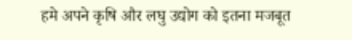हमे अपने कृषि और लघु उद्योग को इतना मजबूत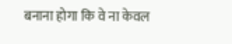बनाना होगा कि वे ना केवल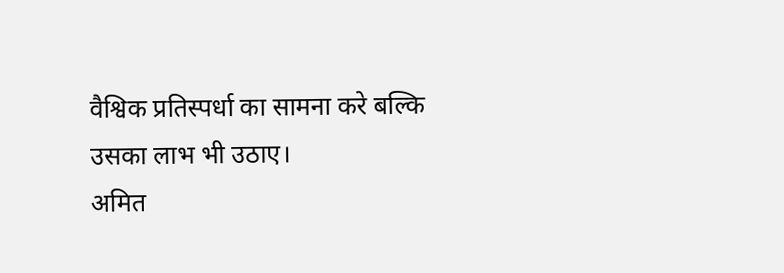वैश्विक प्रतिस्पर्धा का सामना करे बल्कि उसका लाभ भी उठाए।
अमित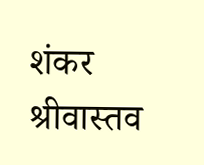शंकर श्रीवास्तव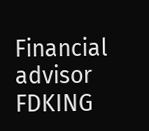Financial advisor
FDKING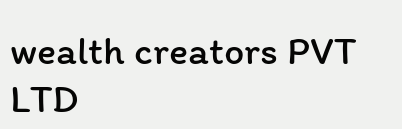wealth creators PVT LTD